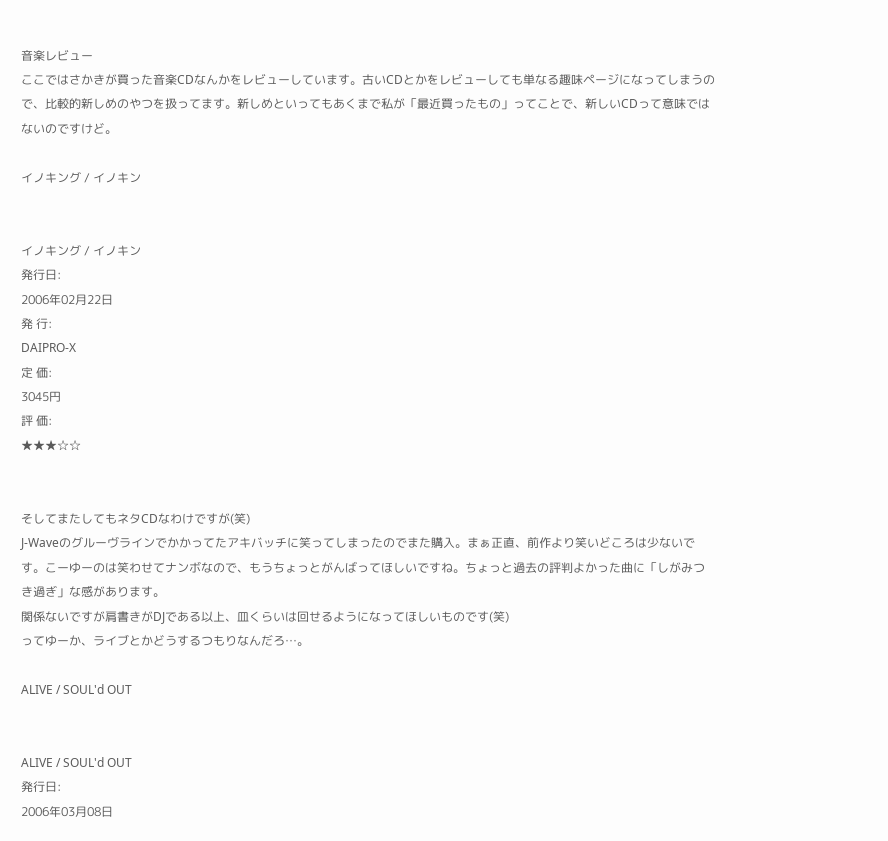音楽レビュー
ここではさかきが買った音楽CDなんかをレビューしています。古いCDとかをレビューしても単なる趣味ページになってしまうので、比較的新しめのやつを扱ってます。新しめといってもあくまで私が「最近買ったもの」ってことで、新しいCDって意味ではないのですけど。

イノキング / イノキン


イノキング / イノキン
発行日:
2006年02月22日
発 行:
DAIPRO-X
定 価:
3045円
評 価:
★★★☆☆


そしてまたしてもネタCDなわけですが(笑)
J-Waveのグルーヴラインでかかってたアキバッチに笑ってしまったのでまた購入。まぁ正直、前作より笑いどころは少ないです。こーゆーのは笑わせてナンボなので、もうちょっとがんばってほしいですね。ちょっと過去の評判よかった曲に「しがみつき過ぎ」な感があります。
関係ないですが肩書きがDJである以上、皿くらいは回せるようになってほしいものです(笑)
ってゆーか、ライブとかどうするつもりなんだろ…。

ALIVE / SOUL'd OUT


ALIVE / SOUL'd OUT
発行日:
2006年03月08日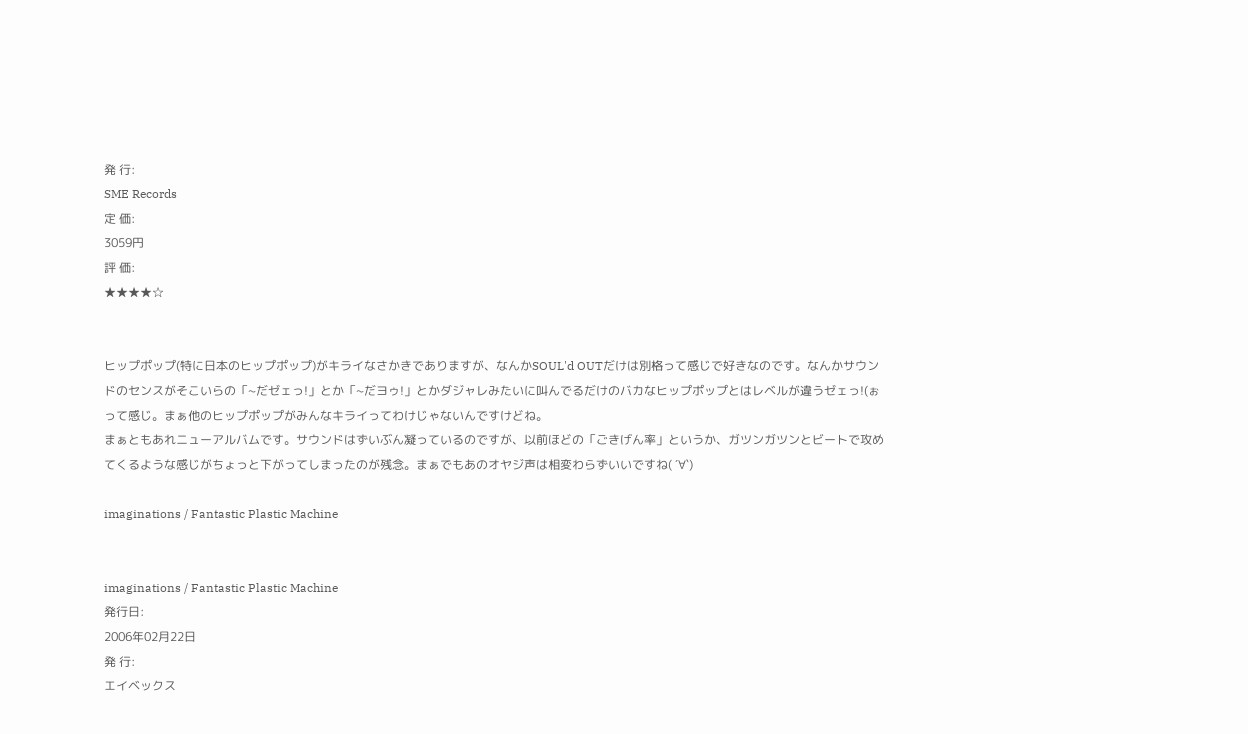発 行:
SME Records
定 価:
3059円
評 価:
★★★★☆


ヒップポップ(特に日本のヒップポップ)がキライなさかきでありますが、なんかSOUL'd OUTだけは別格って感じで好きなのです。なんかサウンドのセンスがそこいらの「~だゼェっ!」とか「~だヨゥ!」とかダジャレみたいに叫んでるだけのバカなヒップポップとはレベルが違うゼェっ!(ぉ って感じ。まぁ他のヒップポップがみんなキライってわけじゃないんですけどね。
まぁともあれニューアルバムです。サウンドはずいぶん凝っているのですが、以前ほどの「ごきげん率」というか、ガツンガツンとビートで攻めてくるような感じがちょっと下がってしまったのが残念。まぁでもあのオヤジ声は相変わらずいいですね( ´∀`)

imaginations / Fantastic Plastic Machine


imaginations / Fantastic Plastic Machine
発行日:
2006年02月22日
発 行:
エイベックス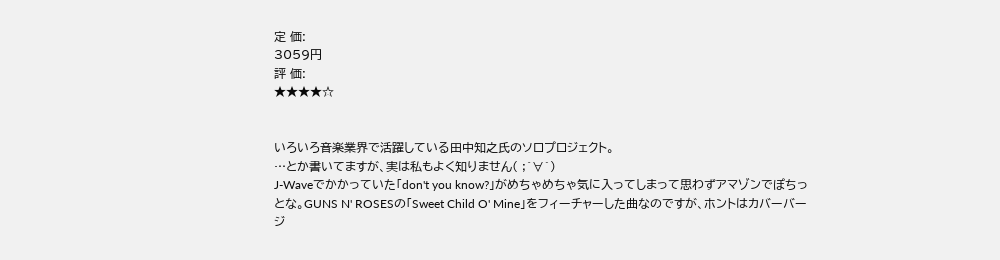定 価:
3059円
評 価:
★★★★☆


いろいろ音楽業界で活躍している田中知之氏のソロプロジェクト。
…とか書いてますが、実は私もよく知りません( ;´∀`)
J-Waveでかかっていた「don't you know?」がめちゃめちゃ気に入ってしまって思わずアマゾンでぽちっとな。GUNS N' ROSESの「Sweet Child O' Mine」をフィーチャーした曲なのですが、ホントはカバーバージ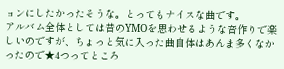ョンにしたかったそうな。とってもナイスな曲です。
アルバム全体としては昔のYMOを思わせるような音作りで楽しいのですが、ちょっと気に入った曲自体はあんま多くなかったので★4つってところ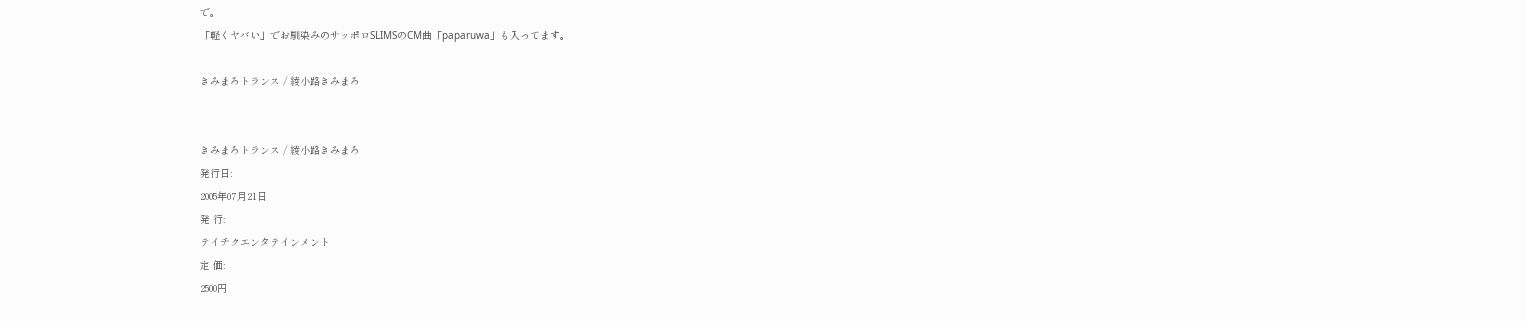で。
「軽くヤバい」でお馴染みのサッポロSLIMSのCM曲「paparuwa」も入ってます。

きみまろトランス / 綾小路きみまろ


きみまろトランス / 綾小路きみまろ
発行日:
2005年07月21日
発 行:
テイチクエンタテインメント
定 価:
2500円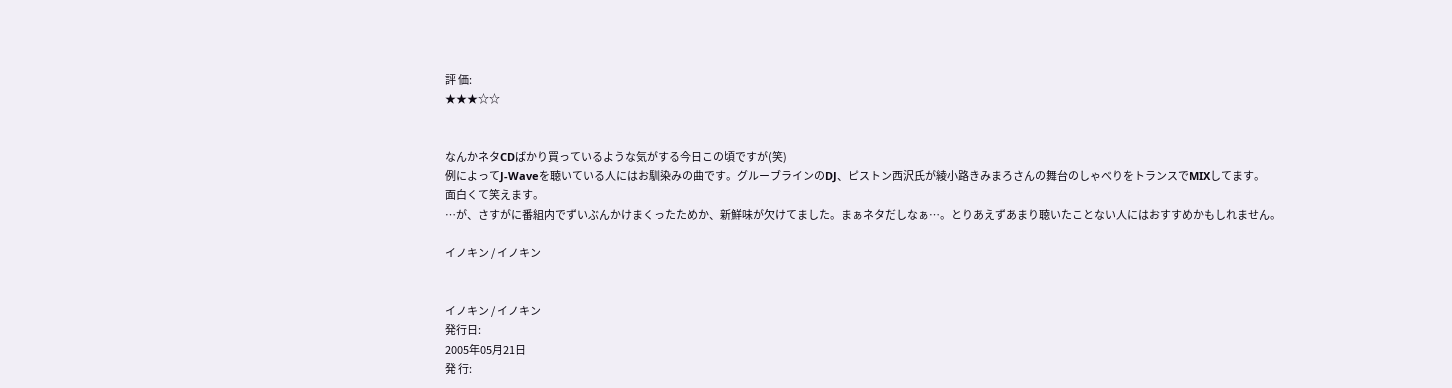評 価:
★★★☆☆


なんかネタCDばかり買っているような気がする今日この頃ですが(笑)
例によってJ-Waveを聴いている人にはお馴染みの曲です。グルーブラインのDJ、ピストン西沢氏が綾小路きみまろさんの舞台のしゃべりをトランスでMIXしてます。
面白くて笑えます。
…が、さすがに番組内でずいぶんかけまくったためか、新鮮味が欠けてました。まぁネタだしなぁ…。とりあえずあまり聴いたことない人にはおすすめかもしれません。

イノキン / イノキン


イノキン / イノキン
発行日:
2005年05月21日
発 行: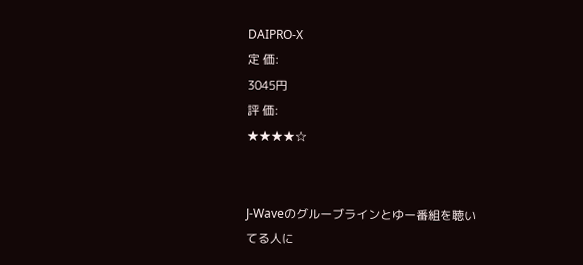DAIPRO-X
定 価:
3045円
評 価:
★★★★☆


J-Waveのグルーブラインとゆー番組を聴いてる人に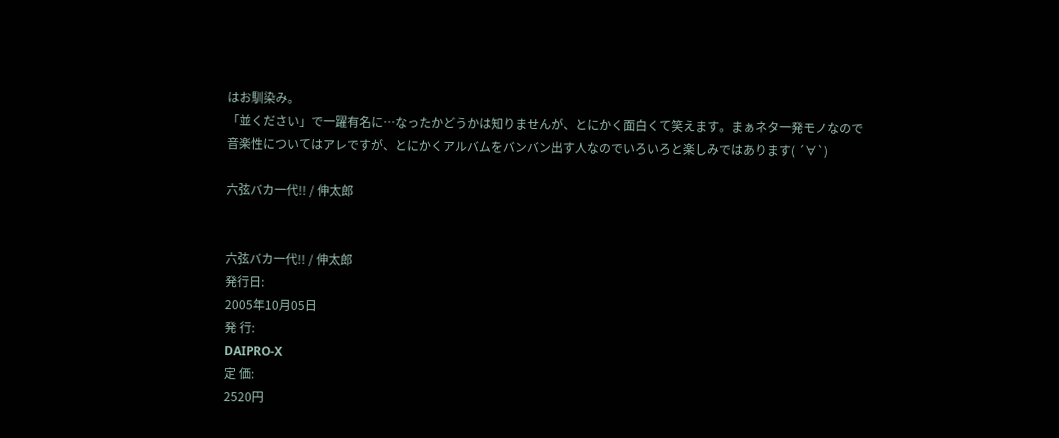はお馴染み。
「並ください」で一躍有名に…なったかどうかは知りませんが、とにかく面白くて笑えます。まぁネタ一発モノなので音楽性についてはアレですが、とにかくアルバムをバンバン出す人なのでいろいろと楽しみではあります( ´∀`)

六弦バカ一代!! / 伸太郎


六弦バカ一代!! / 伸太郎
発行日:
2005年10月05日
発 行:
DAIPRO-X
定 価:
2520円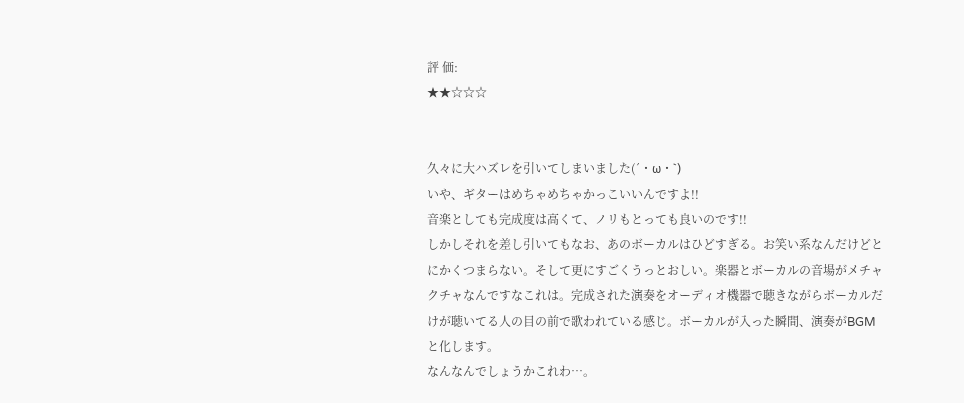評 価:
★★☆☆☆


久々に大ハズレを引いてしまいました(´・ω・`)
いや、ギターはめちゃめちゃかっこいいんですよ!!
音楽としても完成度は高くて、ノリもとっても良いのです!!
しかしそれを差し引いてもなお、あのボーカルはひどすぎる。お笑い系なんだけどとにかくつまらない。そして更にすごくうっとおしい。楽器とボーカルの音場がメチャクチャなんですなこれは。完成された演奏をオーディオ機器で聴きながらボーカルだけが聴いてる人の目の前で歌われている感じ。ボーカルが入った瞬間、演奏がBGMと化します。
なんなんでしょうかこれわ…。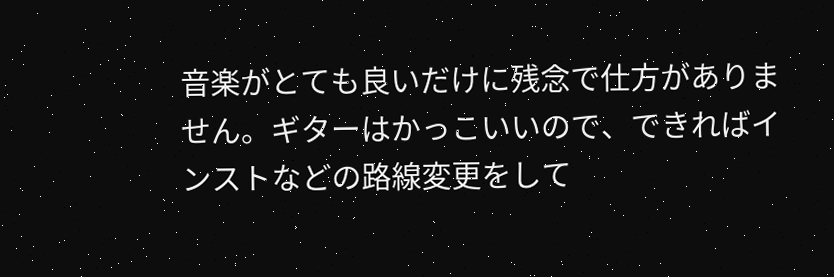音楽がとても良いだけに残念で仕方がありません。ギターはかっこいいので、できればインストなどの路線変更をして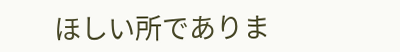ほしい所でありま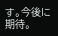す。今後に期待。